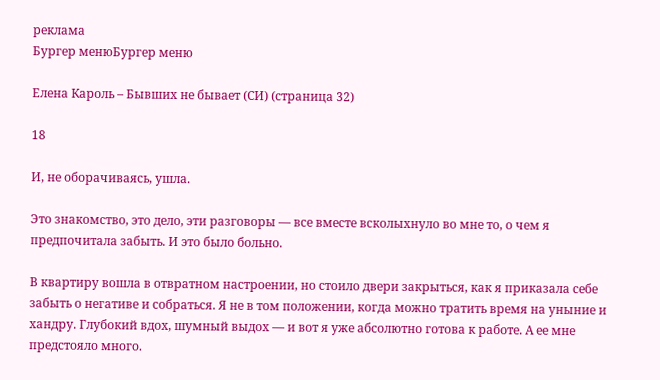реклама
Бургер менюБургер меню

Елена Кароль – Бывших не бывает (СИ) (страница 32)

18

И, не оборачиваясь, ушла.

Это знакомство, это дело, эти разговоры — все вместе всколыхнуло во мне то, о чем я предпочитала забыть. И это было больно.

В квартиру вошла в отвратном настроении, но стоило двери закрыться, как я приказала себе забыть о негативе и собраться. Я не в том положении, когда можно тратить время на уныние и хандру. Глубокий вдох, шумный выдох — и вот я уже абсолютно готова к работе. А ее мне предстояло много.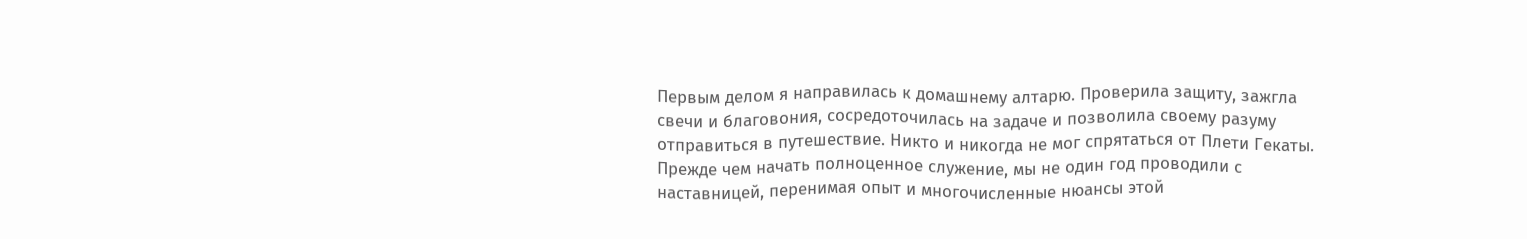Первым делом я направилась к домашнему алтарю. Проверила защиту, зажгла свечи и благовония, сосредоточилась на задаче и позволила своему разуму отправиться в путешествие. Никто и никогда не мог спрятаться от Плети Гекаты. Прежде чем начать полноценное служение, мы не один год проводили с наставницей, перенимая опыт и многочисленные нюансы этой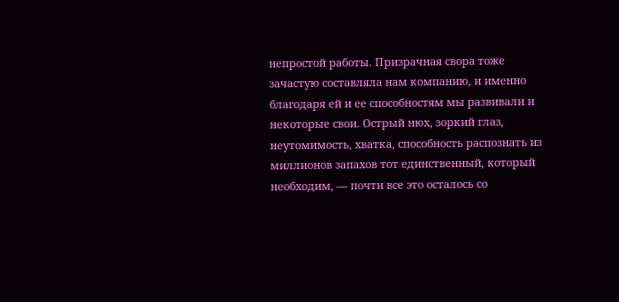непростой работы. Призрачная свора тоже зачастую составляла нам компанию, и именно благодаря ей и ее способностям мы развивали и некоторые свои. Острый нюх, зоркий глаз, неутомимость, хватка, способность распознать из миллионов запахов тот единственный, который необходим, — почти все это осталось со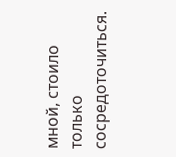мной, стоило только сосредоточиться.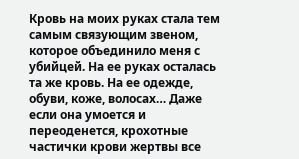Кровь на моих руках стала тем самым связующим звеном, которое объединило меня с убийцей. На ее руках осталась та же кровь. На ее одежде, обуви, коже, волосах… Даже если она умоется и переоденется, крохотные частички крови жертвы все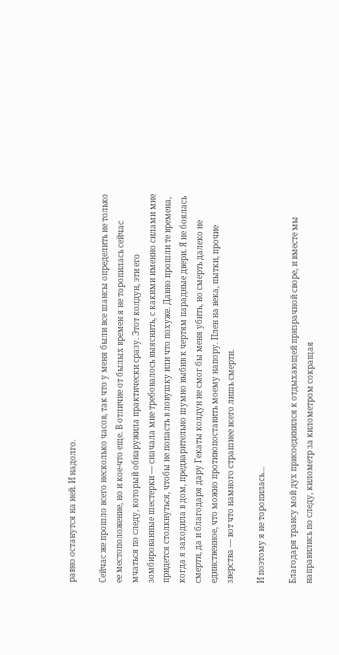равно останутся на ней. И надолго.

Сейчас же прошло всего несколько часов, так что у меня были все шансы определить не только ее местоположение, но и кое-что еще. В отличие от былых времен я не торопилась сейчас мчаться по следу, который обнаружила практически сразу. Этот колдун, эти его зомбированные шестерки — сначала мне требовалось выяснить, с какими именно силами мне придется столкнуться, чтобы не попасть в ловушку или что похуже. Давно прошли те времена, когда я заходила в дом, предварительно шумно выбив к чертям парадные двери. Я не боялась смерти, да и благодаря дару Гекаты колдун не смог бы меня убить, но смерть далеко не единственное, что можно противопоставить моему напору. Плен на века, пытки, прочие зверства — вот что намного страшнее всего лишь смерти.

И поэтому я не торопилась…

Благодаря трансу мой дух присоединился к отдыхающей призрачной своре, и вместе мы направились по следу, километр за километром сокращая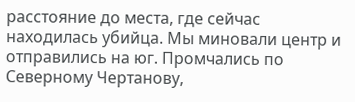расстояние до места, где сейчас находилась убийца. Мы миновали центр и отправились на юг. Промчались по Северному Чертанову,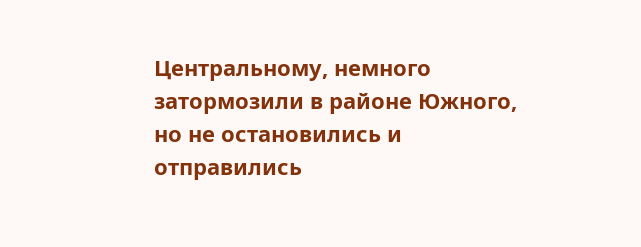Центральному, немного затормозили в районе Южного, но не остановились и отправились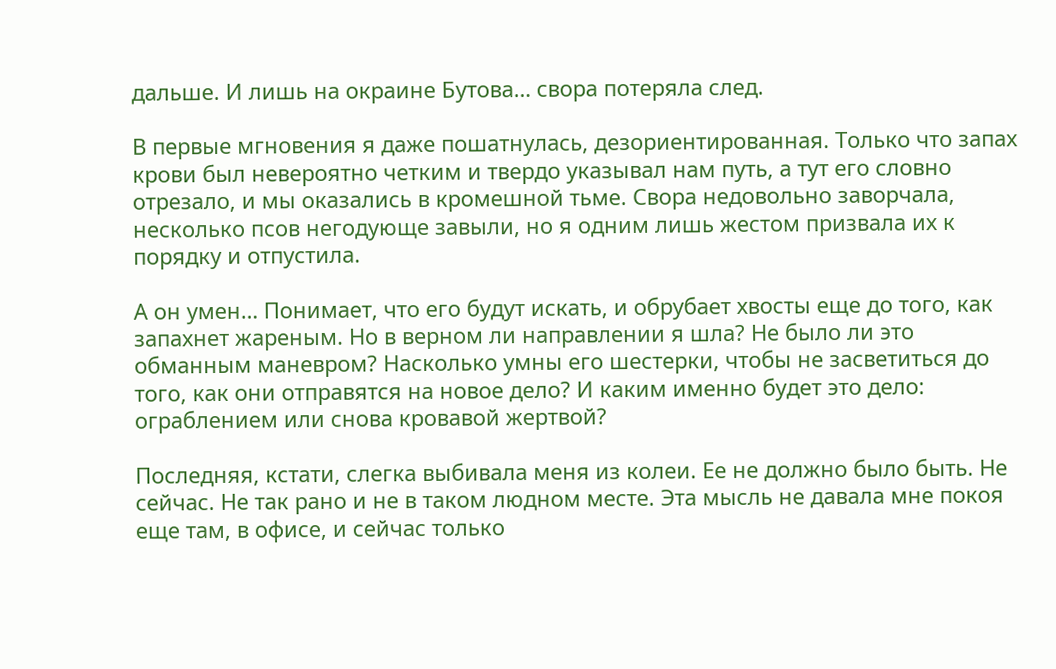дальше. И лишь на окраине Бутова… свора потеряла след.

В первые мгновения я даже пошатнулась, дезориентированная. Только что запах крови был невероятно четким и твердо указывал нам путь, а тут его словно отрезало, и мы оказались в кромешной тьме. Свора недовольно заворчала, несколько псов негодующе завыли, но я одним лишь жестом призвала их к порядку и отпустила.

А он умен… Понимает, что его будут искать, и обрубает хвосты еще до того, как запахнет жареным. Но в верном ли направлении я шла? Не было ли это обманным маневром? Насколько умны его шестерки, чтобы не засветиться до того, как они отправятся на новое дело? И каким именно будет это дело: ограблением или снова кровавой жертвой?

Последняя, кстати, слегка выбивала меня из колеи. Ее не должно было быть. Не сейчас. Не так рано и не в таком людном месте. Эта мысль не давала мне покоя еще там, в офисе, и сейчас только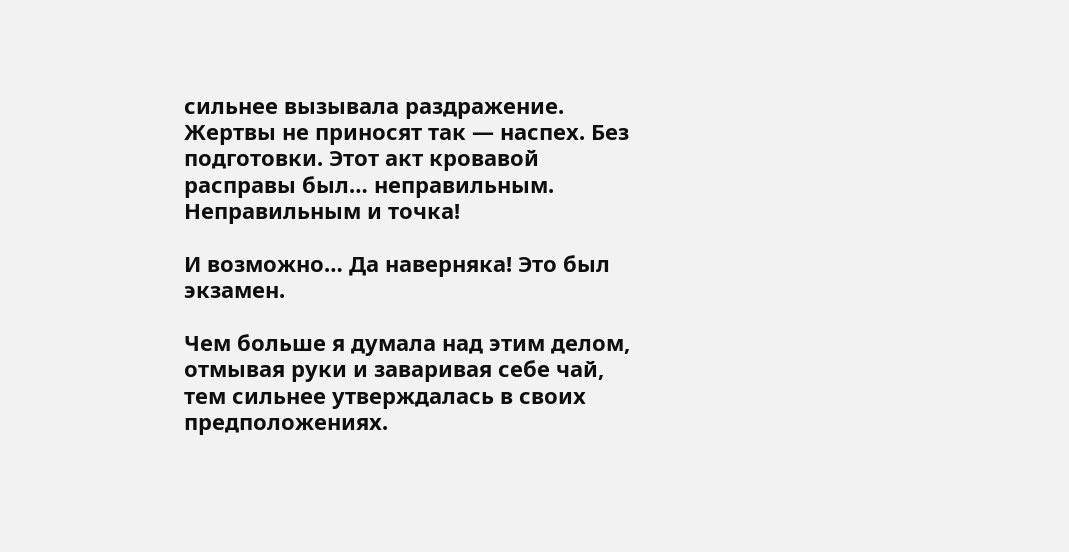сильнее вызывала раздражение. Жертвы не приносят так — наспех. Без подготовки. Этот акт кровавой расправы был… неправильным. Неправильным и точка!

И возможно… Да наверняка! Это был экзамен.

Чем больше я думала над этим делом, отмывая руки и заваривая себе чай, тем сильнее утверждалась в своих предположениях.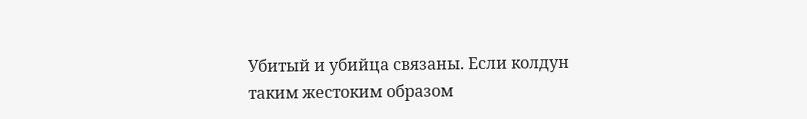Убитый и убийца связаны. Если колдун таким жестоким образом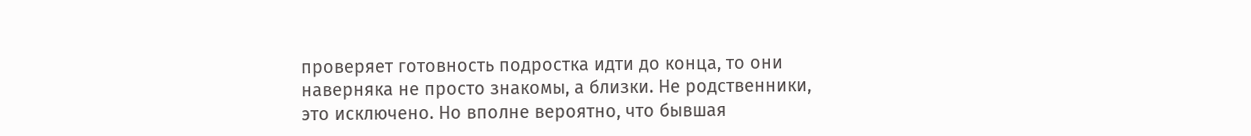проверяет готовность подростка идти до конца, то они наверняка не просто знакомы, а близки. Не родственники, это исключено. Но вполне вероятно, что бывшая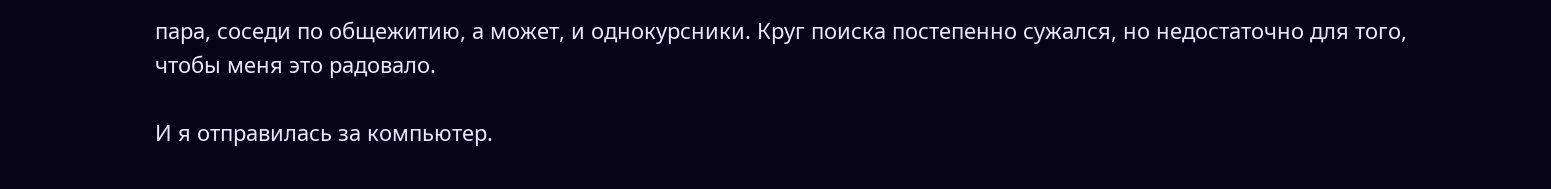пара, соседи по общежитию, а может, и однокурсники. Круг поиска постепенно сужался, но недостаточно для того, чтобы меня это радовало.

И я отправилась за компьютер.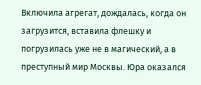Включила агрегат, дождалась, когда он загрузится, вставила флешку и погрузилась уже не в магический, а в преступный мир Москвы. Юра оказался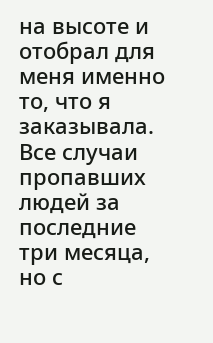на высоте и отобрал для меня именно то, что я заказывала. Все случаи пропавших людей за последние три месяца, но с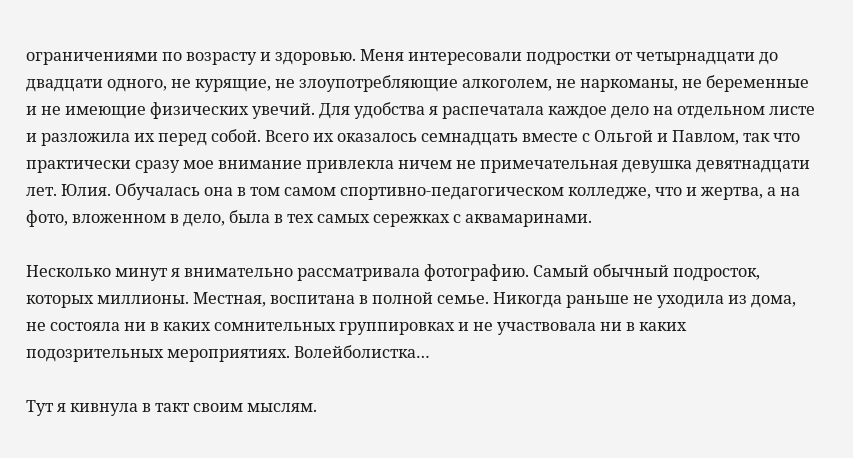ограничениями по возрасту и здоровью. Меня интересовали подростки от четырнадцати до двадцати одного, не курящие, не злоупотребляющие алкоголем, не наркоманы, не беременные и не имеющие физических увечий. Для удобства я распечатала каждое дело на отдельном листе и разложила их перед собой. Всего их оказалось семнадцать вместе с Ольгой и Павлом, так что практически сразу мое внимание привлекла ничем не примечательная девушка девятнадцати лет. Юлия. Обучалась она в том самом спортивно-педагогическом колледже, что и жертва, а на фото, вложенном в дело, была в тех самых сережках с аквамаринами.

Несколько минут я внимательно рассматривала фотографию. Самый обычный подросток, которых миллионы. Местная, воспитана в полной семье. Никогда раньше не уходила из дома, не состояла ни в каких сомнительных группировках и не участвовала ни в каких подозрительных мероприятиях. Волейболистка…

Тут я кивнула в такт своим мыслям.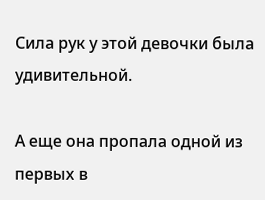Сила рук у этой девочки была удивительной.

А еще она пропала одной из первых в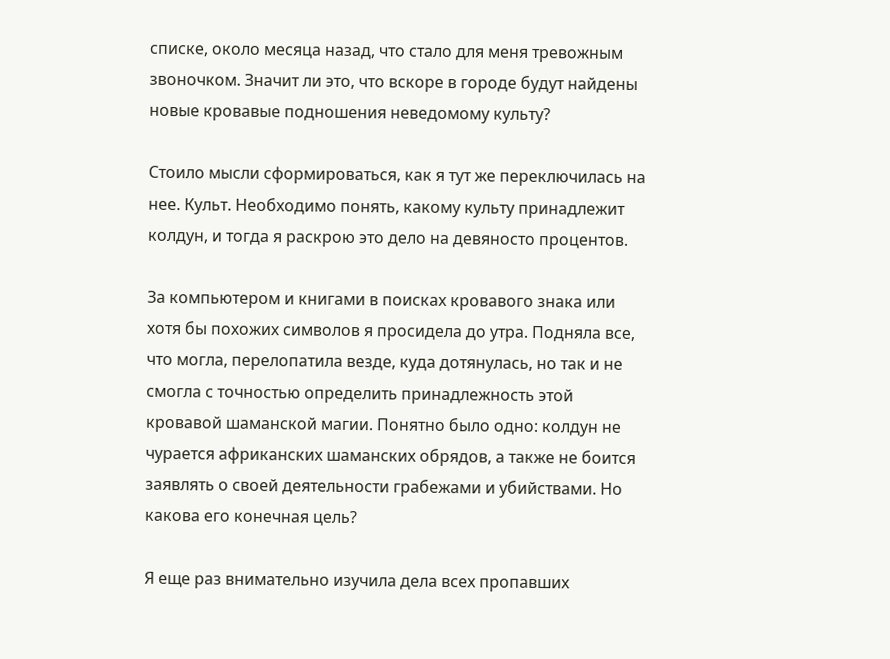списке, около месяца назад, что стало для меня тревожным звоночком. Значит ли это, что вскоре в городе будут найдены новые кровавые подношения неведомому культу?

Стоило мысли сформироваться, как я тут же переключилась на нее. Культ. Необходимо понять, какому культу принадлежит колдун, и тогда я раскрою это дело на девяносто процентов.

За компьютером и книгами в поисках кровавого знака или хотя бы похожих символов я просидела до утра. Подняла все, что могла, перелопатила везде, куда дотянулась, но так и не смогла с точностью определить принадлежность этой кровавой шаманской магии. Понятно было одно: колдун не чурается африканских шаманских обрядов, а также не боится заявлять о своей деятельности грабежами и убийствами. Но какова его конечная цель?

Я еще раз внимательно изучила дела всех пропавших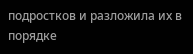подростков и разложила их в порядке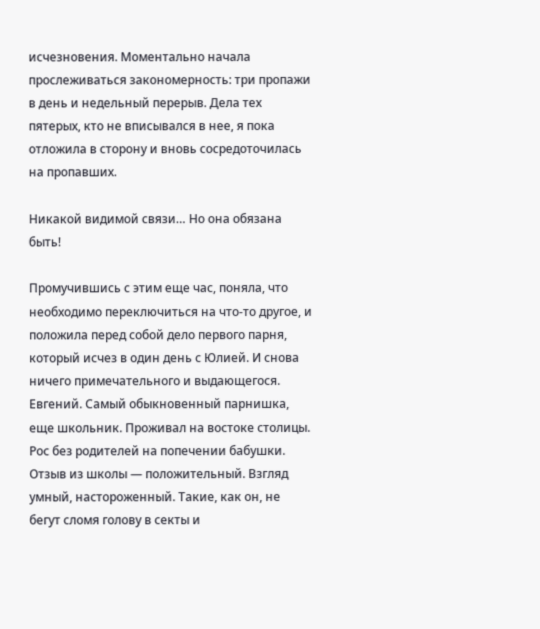исчезновения. Моментально начала прослеживаться закономерность: три пропажи в день и недельный перерыв. Дела тех пятерых, кто не вписывался в нее, я пока отложила в сторону и вновь сосредоточилась на пропавших.

Никакой видимой связи… Но она обязана быть!

Промучившись с этим еще час, поняла, что необходимо переключиться на что-то другое, и положила перед собой дело первого парня, который исчез в один день с Юлией. И снова ничего примечательного и выдающегося. Евгений. Самый обыкновенный парнишка, еще школьник. Проживал на востоке столицы. Рос без родителей на попечении бабушки. Отзыв из школы — положительный. Взгляд умный, настороженный. Такие, как он, не бегут сломя голову в секты и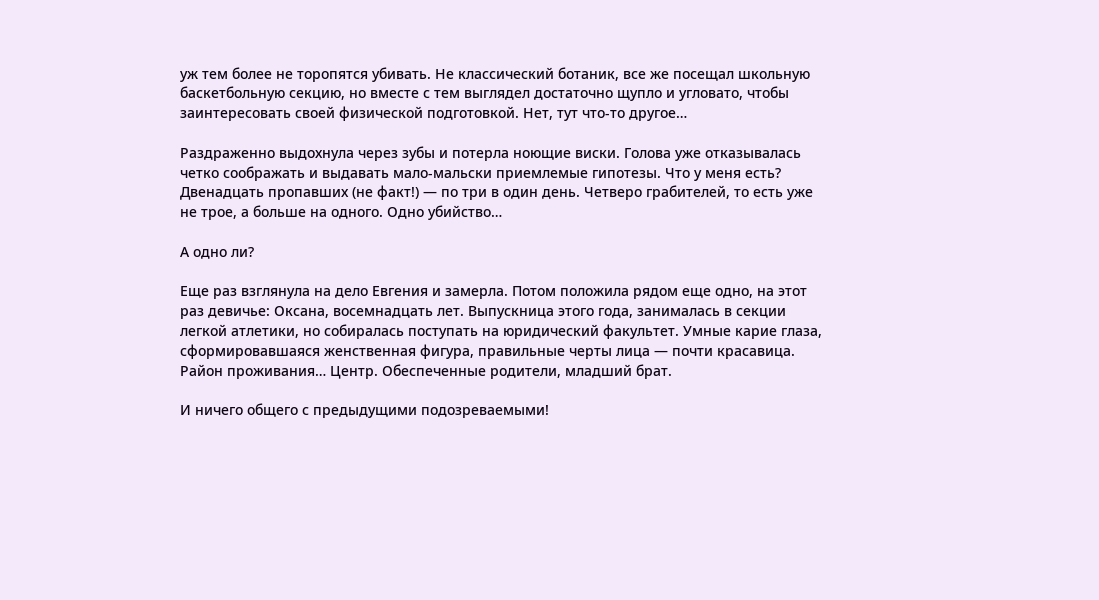уж тем более не торопятся убивать. Не классический ботаник, все же посещал школьную баскетбольную секцию, но вместе с тем выглядел достаточно щупло и угловато, чтобы заинтересовать своей физической подготовкой. Нет, тут что-то другое…

Раздраженно выдохнула через зубы и потерла ноющие виски. Голова уже отказывалась четко соображать и выдавать мало-мальски приемлемые гипотезы. Что у меня есть? Двенадцать пропавших (не факт!) — по три в один день. Четверо грабителей, то есть уже не трое, а больше на одного. Одно убийство…

А одно ли?

Еще раз взглянула на дело Евгения и замерла. Потом положила рядом еще одно, на этот раз девичье: Оксана, восемнадцать лет. Выпускница этого года, занималась в секции легкой атлетики, но собиралась поступать на юридический факультет. Умные карие глаза, сформировавшаяся женственная фигура, правильные черты лица — почти красавица. Район проживания… Центр. Обеспеченные родители, младший брат.

И ничего общего с предыдущими подозреваемыми!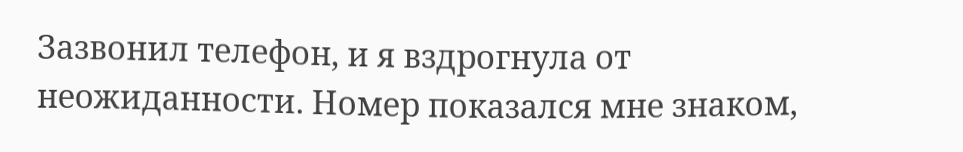Зазвонил телефон, и я вздрогнула от неожиданности. Номер показался мне знаком,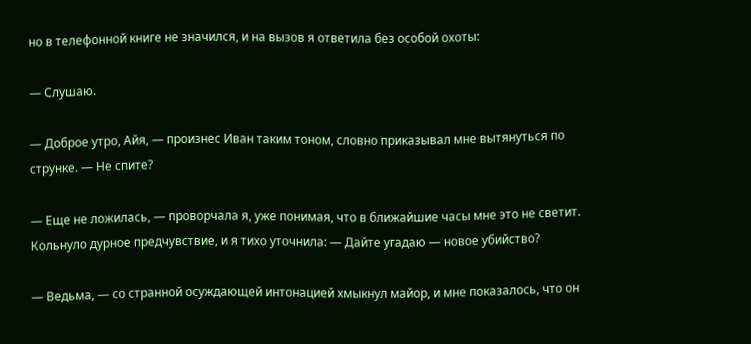но в телефонной книге не значился, и на вызов я ответила без особой охоты:

— Слушаю.

— Доброе утро, Айя, — произнес Иван таким тоном, словно приказывал мне вытянуться по струнке. — Не спите?

— Еще не ложилась, — проворчала я, уже понимая, что в ближайшие часы мне это не светит. Кольнуло дурное предчувствие, и я тихо уточнила: — Дайте угадаю — новое убийство?

— Ведьма, — со странной осуждающей интонацией хмыкнул майор, и мне показалось, что он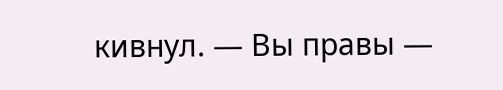кивнул. — Вы правы —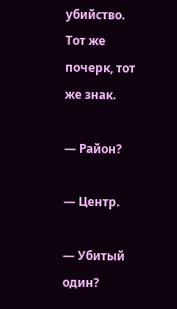убийство. Тот же почерк, тот же знак.

— Район?

— Центр.

— Убитый один?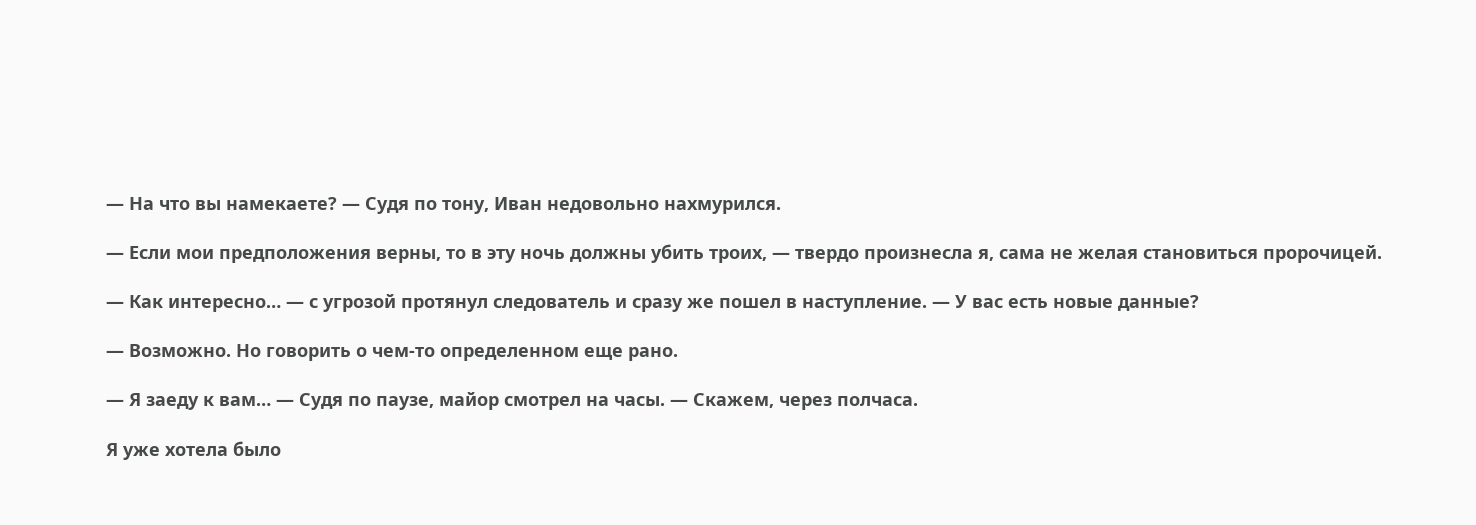— На что вы намекаете? — Судя по тону, Иван недовольно нахмурился.

— Если мои предположения верны, то в эту ночь должны убить троих, — твердо произнесла я, сама не желая становиться пророчицей.

— Как интересно… — с угрозой протянул следователь и сразу же пошел в наступление. — У вас есть новые данные?

— Возможно. Но говорить о чем-то определенном еще рано.

— Я заеду к вам… — Судя по паузе, майор смотрел на часы. — Скажем, через полчаса.

Я уже хотела было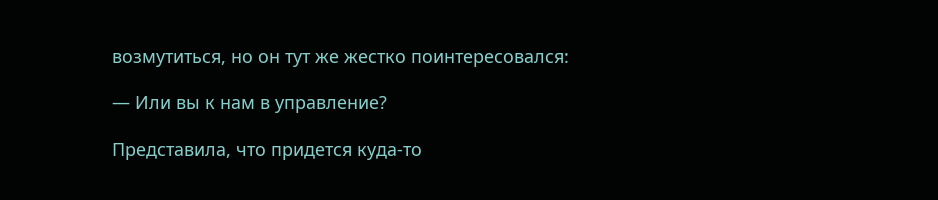возмутиться, но он тут же жестко поинтересовался:

— Или вы к нам в управление?

Представила, что придется куда-то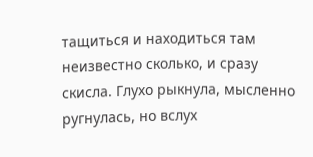тащиться и находиться там неизвестно сколько, и сразу скисла. Глухо рыкнула, мысленно ругнулась, но вслух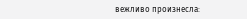вежливо произнесла: